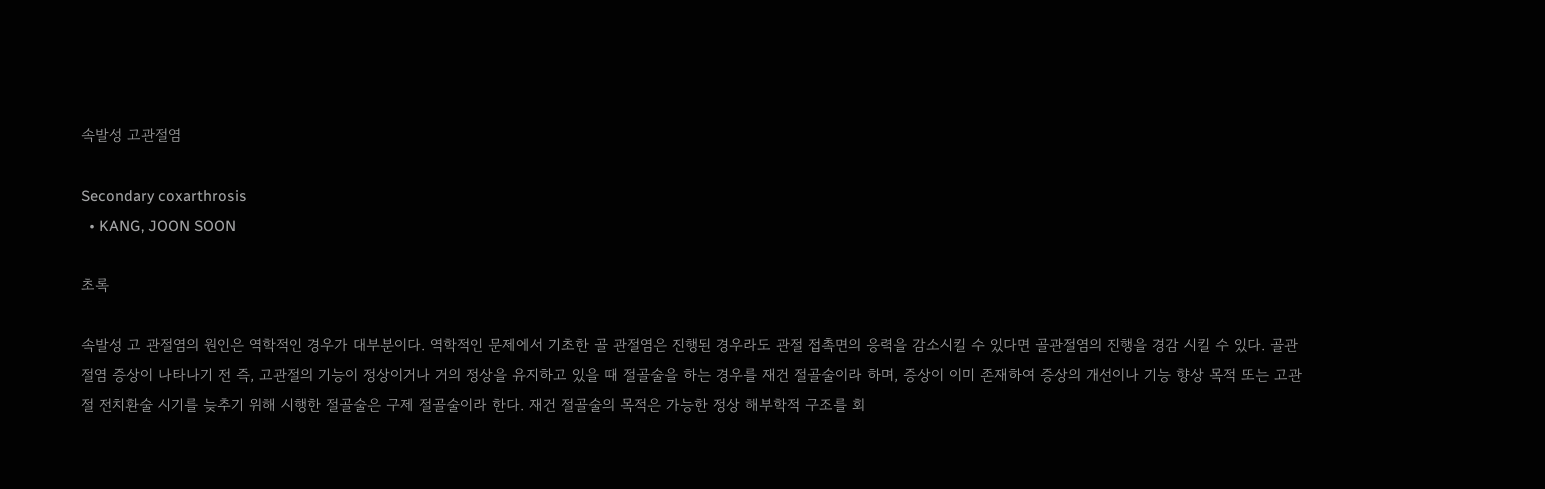속발성 고관절염

Secondary coxarthrosis
  • KANG, JOON SOON

초록

속발성 고 관절염의 원인은 역학적인 경우가 대부분이다. 역학적인 문제에서 기초한 골 관절염은 진행된 경우라도 관절 접촉면의 응력을 감소시킬 수 있다면 골관절염의 진행을 경감 시킬 수 있다. 골관절염 증상이 나타나기 전 즉, 고관절의 기능이 정상이거나 거의 정상을 유지하고 있을 때 절골술을 하는 경우를 재건 절골술이라 하며, 증상이 이미 존재하여 증상의 개선이나 기능 향상 목적 또는 고관절 전치환술 시기를 늦추기 위해 시행한 절골술은 구제 절골술이라 한다. 재건 절골술의 목적은 가능한 정상 해부학적 구조를 회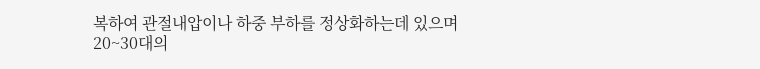복하여 관절내압이나 하중 부하를 정상화하는데 있으며 20~30대의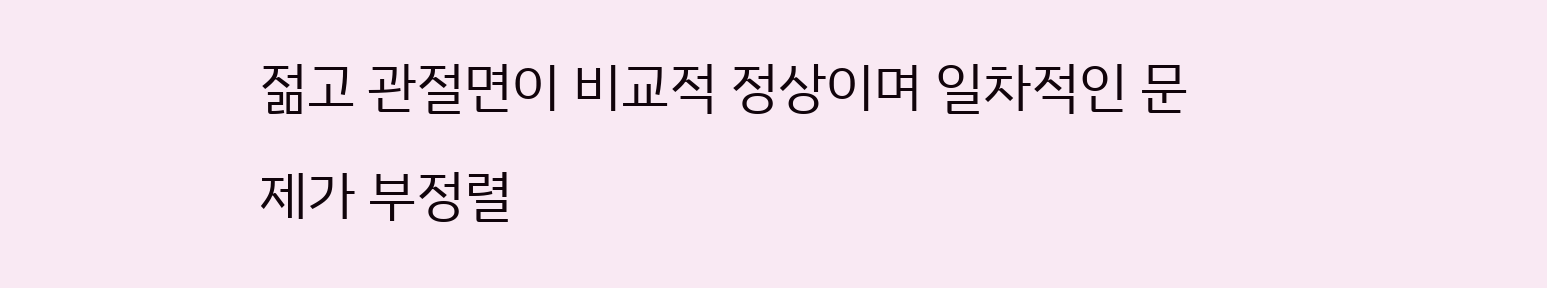젊고 관절면이 비교적 정상이며 일차적인 문제가 부정렬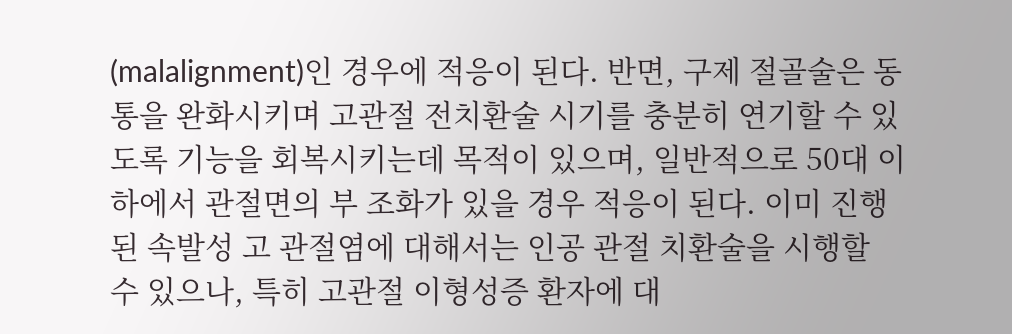(malalignment)인 경우에 적응이 된다. 반면, 구제 절골술은 동통을 완화시키며 고관절 전치환술 시기를 충분히 연기할 수 있도록 기능을 회복시키는데 목적이 있으며, 일반적으로 50대 이하에서 관절면의 부 조화가 있을 경우 적응이 된다. 이미 진행된 속발성 고 관절염에 대해서는 인공 관절 치환술을 시행할 수 있으나, 특히 고관절 이형성증 환자에 대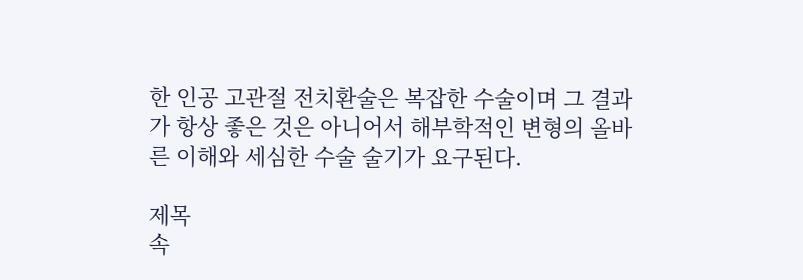한 인공 고관절 전치환술은 복잡한 수술이며 그 결과가 항상 좋은 것은 아니어서 해부학적인 변형의 올바른 이해와 세심한 수술 술기가 요구된다.

제목
속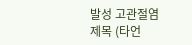발성 고관절염
제목 (타언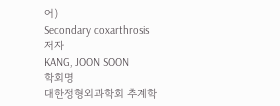어)
Secondary coxarthrosis
저자
KANG, JOON SOON
학회명
대한정형외과학회 추계학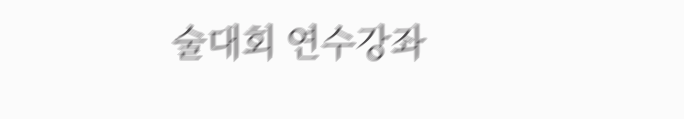술대회 연수강좌